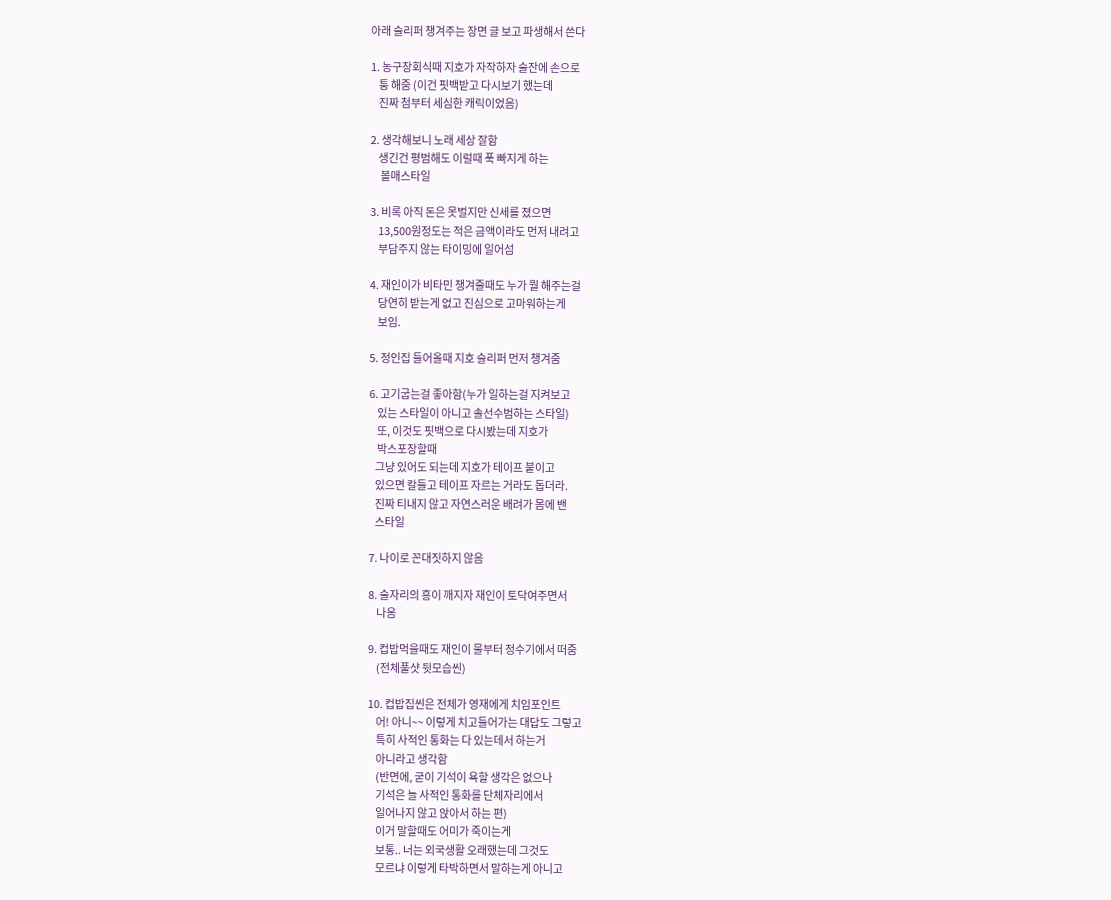아래 슬리퍼 챙겨주는 장면 글 보고 파생해서 쓴다

1. 농구장회식때 지호가 자작하자 술잔에 손으로
    퉁 해줌 (이건 핏백받고 다시보기 했는데
    진짜 첨부터 세심한 캐릭이었음)

2. 생각해보니 노래 세상 잘함
    생긴건 평범해도 이럴때 푹 빠지게 하는
     볼매스타일

3. 비록 아직 돈은 못벌지만 신세를 졌으면
    13,500원정도는 적은 금액이라도 먼저 내려고
    부담주지 않는 타이밍에 일어섬

4. 재인이가 비타민 챙겨줄때도 누가 뭘 해주는걸
    당연히 받는게 없고 진심으로 고마워하는게
    보임.

5. 정인집 들어올때 지호 슬리퍼 먼저 챙겨줌

6. 고기굽는걸 좋아함(누가 일하는걸 지켜보고
    있는 스타일이 아니고 솔선수범하는 스타일)
    또, 이것도 핏백으로 다시봤는데 지호가
    박스포장할때
   그냥 있어도 되는데 지호가 테이프 붙이고
   있으면 칼들고 테이프 자르는 거라도 돕더라.
   진짜 티내지 않고 자연스러운 배려가 몸에 밴
   스타일

7. 나이로 꼰대짓하지 않음

8. 술자리의 흥이 깨지자 재인이 토닥여주면서
    나옴

9. 컵밥먹을때도 재인이 물부터 정수기에서 떠줌
    (전체풀샷 뒷모습씬)

10. 컵밥집씬은 전체가 영재에게 치임포인트
    어! 아니~~ 이렇게 치고들어가는 대답도 그렇고
    특히 사적인 통화는 다 있는데서 하는거
    아니라고 생각함
    (반면에, 굳이 기석이 욕할 생각은 없으나
    기석은 늘 사적인 통화를 단체자리에서
    일어나지 않고 앉아서 하는 편)
    이거 말할때도 어미가 죽이는게
    보통.. 너는 외국생활 오래했는데 그것도
    모르냐 이렇게 타박하면서 말하는게 아니고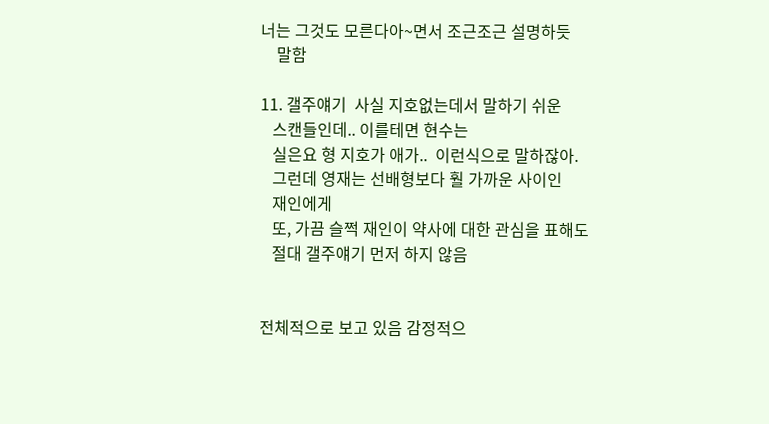너는 그것도 모른다아~면서 조근조근 설명하듯
    말함

11. 갤주얘기  사실 지호없는데서 말하기 쉬운
   스캔들인데.. 이를테면 현수는
   실은요 형 지호가 애가..  이런식으로 말하잖아.
   그런데 영재는 선배형보다 훨 가까운 사이인
   재인에게
   또, 가끔 슬쩍 재인이 약사에 대한 관심을 표해도
   절대 갤주얘기 먼저 하지 않음


전체적으로 보고 있음 감정적으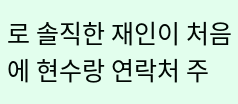로 솔직한 재인이 처음에 현수랑 연락처 주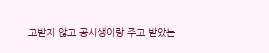고받지 않고 공시생이랑 주고 받았는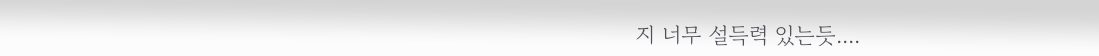지 너무 설득력 있는듯....